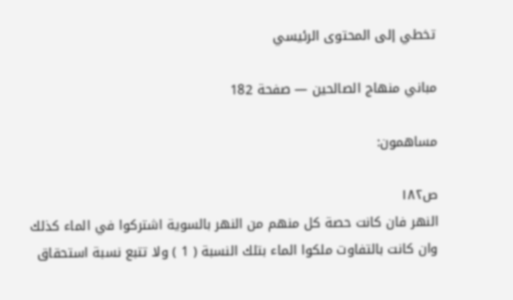تخطي إلى المحتوى الرئيسي

مباني منهاج الصالحين — صفحة 182

مساهمون:

ص١٨٢
النهر فان كانت حصة كل منهم من النهر بالسوية اشتركوا في الماء كذلك وان كانت بالتفاوت ملكوا الماء بتلك النسبة ( 1 ) ولا تتبع نسبة استحقاق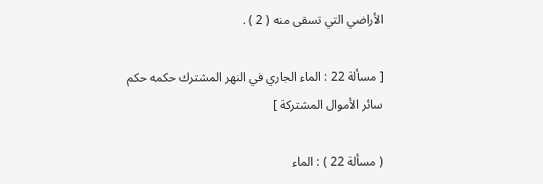الأراضي التي تسقى منه ( 2 ) .

[ مسألة 22 : الماء الجاري في النهر المشترك حكمه حكم سائر الأموال المشتركة ]

( مسألة 22 ) : الماء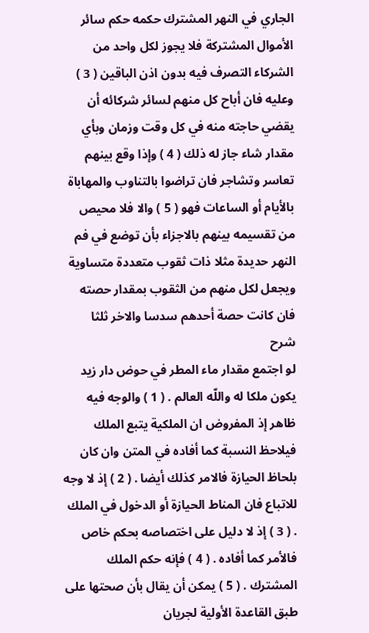الجاري في النهر المشترك حكمه حكم سائر الأموال المشتركة فلا يجوز لكل واحد من الشركاء التصرف فيه بدون اذن الباقين ( 3 ) وعليه فان أباح كل منهم لسائر شركائه أن يقضي حاجته منه في كل وقت وزمان وبأي مقدار شاء جاز له ذلك ( 4 ) وإذا وقع بينهم تعاسر وتشاجر فان تراضوا بالتناوب والمهاباة بالأيام أو الساعات فهو ( 5 ) والا فلا محيص من تقسيمه بينهم بالاجزاء بأن توضع في فم النهر حديدة مثلا ذات ثقوب متعددة متساوية ويجعل لكل منهم من الثقوب بمقدار حصته فان كانت حصة أحدهم سدسا والاخر ثلثا
شرح
لو اجتمع مقدار ماء المطر في حوض دار زيد يكون ملكا له واللّه العالم . ( 1 ) والوجه فيه ظاهر إذ المفروض ان الملكية يتبع الملك فيلاحظ النسبة كما أفاده في المتن وان كان بلحاظ الحيازة فالامر كذلك أيضا . ( 2 ) إذ لا وجه للاتباع فان المناط الحيازة أو الدخول في الملك . ( 3 ) إذ لا دليل على اختصاصه بحكم خاص فالأمر كما أفاده . ( 4 ) فإنه حكم الملك المشترك . ( 5 ) يمكن أن يقال بأن صحتها على طبق القاعدة الأولية لجريان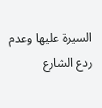السيرة عليها وعدم ردع الشارع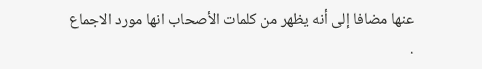عنها مضافا إلى أنه يظهر من كلمات الأصحاب انها مورد الاجماع .